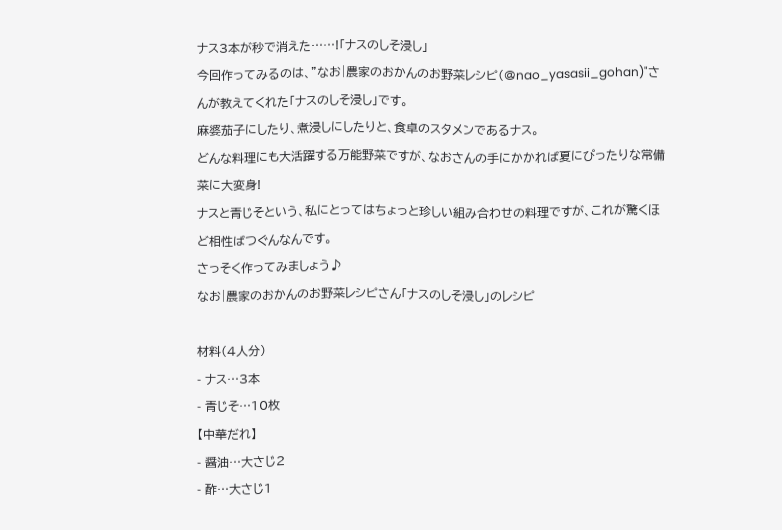ナス3本が秒で消えた……!「ナスのしそ浸し」
今回作ってみるのは、"なお|農家のおかんのお野菜レシピ(@nao_yasasii_gohan)"さんが教えてくれた「ナスのしそ浸し」です。
麻婆茄子にしたり、煮浸しにしたりと、食卓のスタメンであるナス。
どんな料理にも大活躍する万能野菜ですが、なおさんの手にかかれば夏にぴったりな常備菜に大変身!
ナスと青じそという、私にとってはちょっと珍しい組み合わせの料理ですが、これが驚くほど相性ばつぐんなんです。
さっそく作ってみましょう♪
なお|農家のおかんのお野菜レシピさん「ナスのしそ浸し」のレシピ

材料(4人分)
- ナス…3本
- 青じそ…10枚
【中華だれ】
- 醤油…大さじ2
- 酢…大さじ1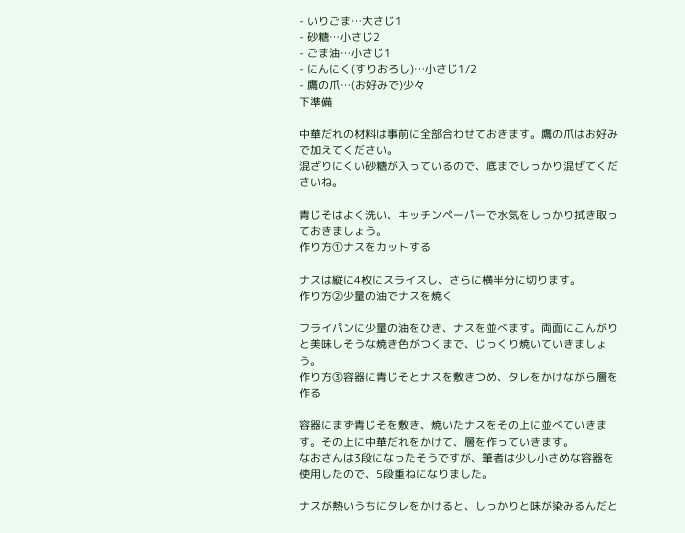- いりごま…大さじ1
- 砂糖…小さじ2
- ごま油…小さじ1
- にんにく(すりおろし)…小さじ1/2
- 鷹の爪…(お好みで)少々
下準備

中華だれの材料は事前に全部合わせておきます。鷹の爪はお好みで加えてください。
混ざりにくい砂糖が入っているので、底までしっかり混ぜてくださいね。

青じそはよく洗い、キッチンペーパーで水気をしっかり拭き取っておきましょう。
作り方①ナスをカットする

ナスは縦に4枚にスライスし、さらに横半分に切ります。
作り方②少量の油でナスを焼く

フライパンに少量の油をひき、ナスを並べます。両面にこんがりと美味しそうな焼き色がつくまで、じっくり焼いていきましょう。
作り方③容器に青じそとナスを敷きつめ、タレをかけながら層を作る

容器にまず青じそを敷き、焼いたナスをその上に並べていきます。その上に中華だれをかけて、層を作っていきます。
なおさんは3段になったそうですが、筆者は少し小さめな容器を使用したので、5段重ねになりました。

ナスが熱いうちにタレをかけると、しっかりと味が染みるんだと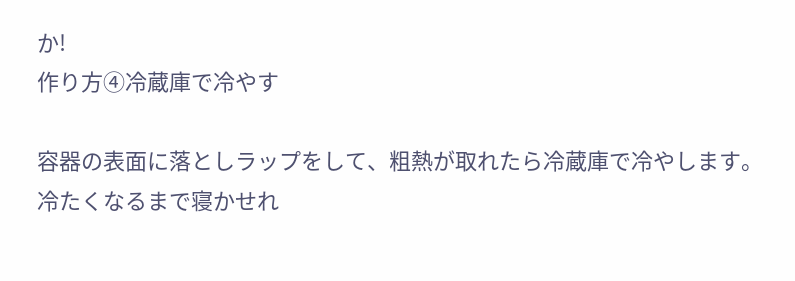か!
作り方④冷蔵庫で冷やす

容器の表面に落としラップをして、粗熱が取れたら冷蔵庫で冷やします。
冷たくなるまで寝かせれ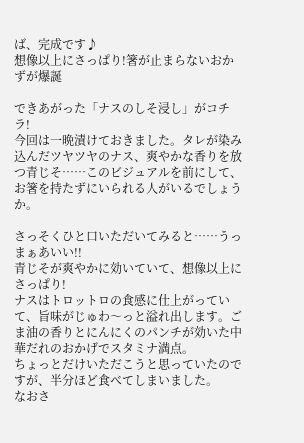ば、完成です♪
想像以上にさっぱり!箸が止まらないおかずが爆誕

できあがった「ナスのしそ浸し」がコチラ!
今回は一晩漬けておきました。タレが染み込んだツヤツヤのナス、爽やかな香りを放つ青じそ……このビジュアルを前にして、お箸を持たずにいられる人がいるでしょうか。

さっそくひと口いただいてみると……うっまぁあいい!!
青じそが爽やかに効いていて、想像以上にさっぱり!
ナスはトロットロの食感に仕上がっていて、旨味がじゅわ〜っと溢れ出します。ごま油の香りとにんにくのパンチが効いた中華だれのおかげでスタミナ満点。
ちょっとだけいただこうと思っていたのですが、半分ほど食べてしまいました。
なおさ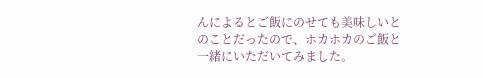んによるとご飯にのせても美味しいとのことだったので、ホカホカのご飯と一緒にいただいてみました。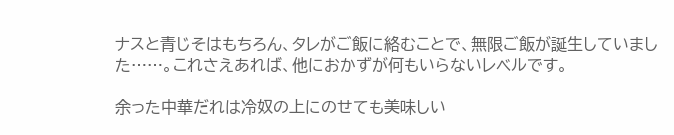ナスと青じそはもちろん、タレがご飯に絡むことで、無限ご飯が誕生していました……。これさえあれば、他におかずが何もいらないレベルです。

余った中華だれは冷奴の上にのせても美味しい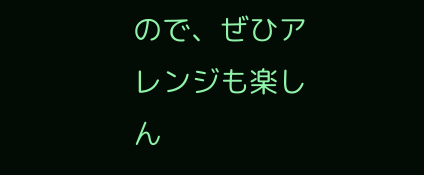ので、ぜひアレンジも楽しん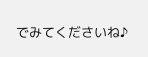でみてくださいね♪